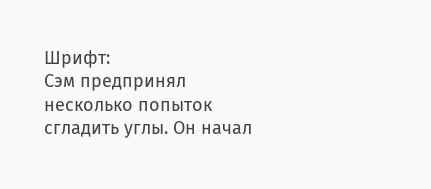Шрифт:
Сэм предпринял несколько попыток сгладить углы. Он начал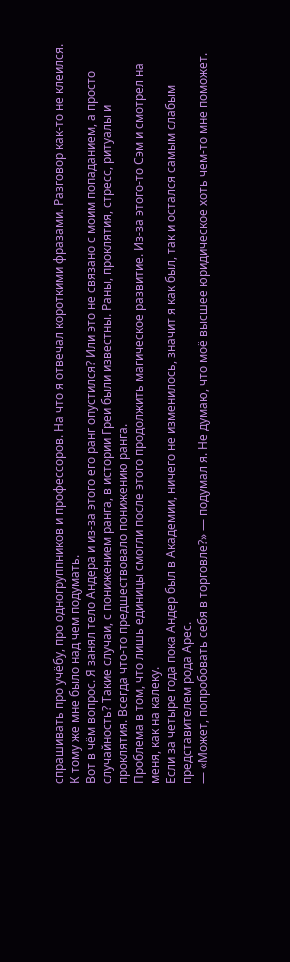спрашивать про учёбу, про одногруппников и профессоров. На что я отвечал короткими фразами. Разговор как-то не клеился. К тому же мне было над чем подумать.
Вот в чём вопрос. Я занял тело Андера и из-за этого его ранг опустился? Или это не связано с моим попаданием, а просто случайность? Такие случаи, с понижением ранга, в истории Греи были известны. Раны, проклятия, стресс, ритуалы и проклятия. Всегда что-то предшествовало понижению ранга.
Проблема в том, что лишь единицы смогли после этого продолжить магическое развитие. Из-за этого-то Сэм и смотрел на меня, как на калеку.
Если за четыре года пока Андер был в Академии, ничего не изменилось, значит я как был, так и остался самым слабым представителем рода Арес.
— «Может, попробовать себя в торговле?» — подумал я. Не думаю, что моё высшее юридическое хоть чем-то мне поможет.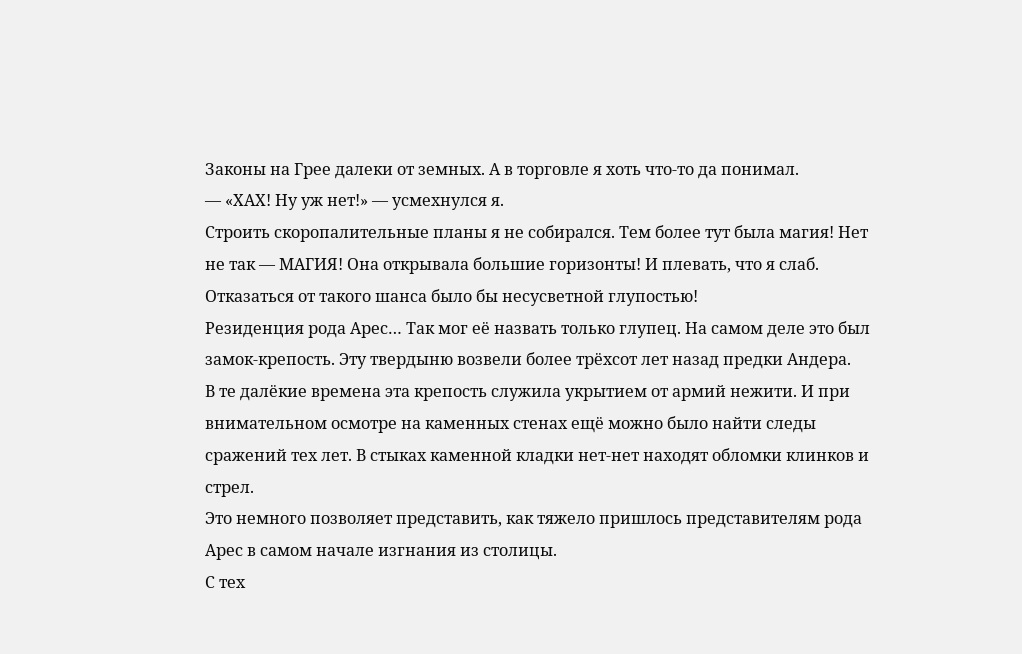Законы на Грее далеки от земных. А в торговле я хоть что-то да понимал.
— «ХАХ! Ну уж нет!» — усмехнулся я.
Строить скоропалительные планы я не собирался. Тем более тут была магия! Нет не так — МАГИЯ! Она открывала большие горизонты! И плевать, что я слаб. Отказаться от такого шанса было бы несусветной глупостью!
Резиденция рода Арес… Так мог её назвать только глупец. На самом деле это был замок-крепость. Эту твердыню возвели более трёхсот лет назад предки Андера.
В те далёкие времена эта крепость служила укрытием от армий нежити. И при внимательном осмотре на каменных стенах ещё можно было найти следы сражений тех лет. В стыках каменной кладки нет-нет находят обломки клинков и стрел.
Это немного позволяет представить, как тяжело пришлось представителям рода Арес в самом начале изгнания из столицы.
С тех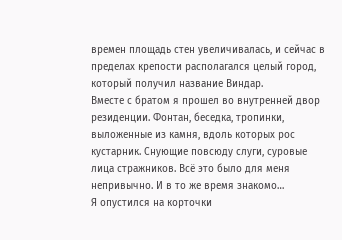времен площадь стен увеличивалась, и сейчас в пределах крепости располагался целый город, который получил название Виндар.
Вместе с братом я прошел во внутренней двор резиденции. Фонтан, беседка, тропинки, выложенные из камня, вдоль которых рос кустарник. Снующие повсюду слуги, суровые лица стражников. Всё это было для меня непривычно. И в то же время знакомо…
Я опустился на корточки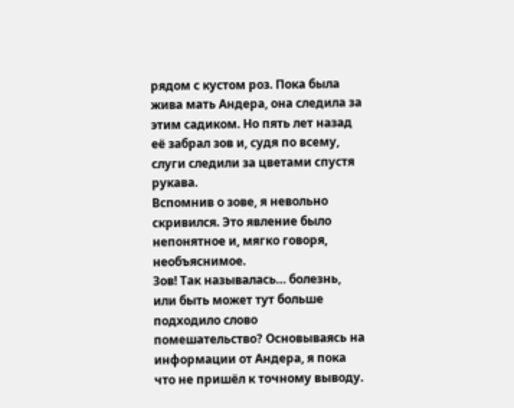рядом с кустом роз. Пока была жива мать Андера, она следила за этим садиком. Но пять лет назад её забрал зов и, судя по всему, слуги следили за цветами спустя рукава.
Вспомнив о зове, я невольно скривился. Это явление было непонятное и, мягко говоря, необъяснимое.
Зов! Так называлась… болезнь, или быть может тут больше подходило слово помешательство? Основываясь на информации от Андера, я пока что не пришёл к точному выводу.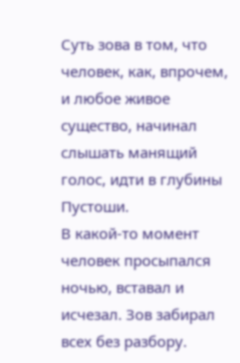Суть зова в том, что человек, как, впрочем, и любое живое существо, начинал слышать манящий голос, идти в глубины Пустоши.
В какой-то момент человек просыпался ночью, вставал и исчезал. Зов забирал всех без разбору.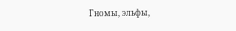Гномы, эльфы,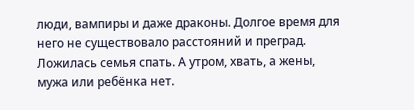люди, вампиры и даже драконы. Долгое время для него не существовало расстояний и преград.
Ложилась семья спать. А утром, хвать, а жены, мужа или ребёнка нет.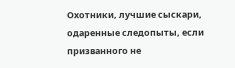Охотники, лучшие сыскари, одаренные следопыты, если призванного не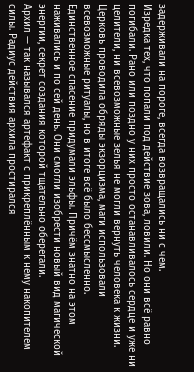задерживали на пороге, всегда возвращались ни с чем.
Изредка тех, что попали под действие зова, ловили. Но они всё равно погибали. Рано или поздно у них просто останавливалось сердце и уже ни целители, ни всевозможные зелья не могли вернуть человека к жизни.
Церковь проводила обряды экзорцизма, маги использовали всевозможные ритуалы, но в итоге всё было бессмысленно.
Единственное спасение придумали эльфы. Причём знатно на этом наживались и по сей день. Они смогли изобрести новый вид магической энергии, секрет создания которой тщательно оберегали.
Архил — так назывался артефакт с прикреплённым к нему накопителем силы. Радиус действия архила простирался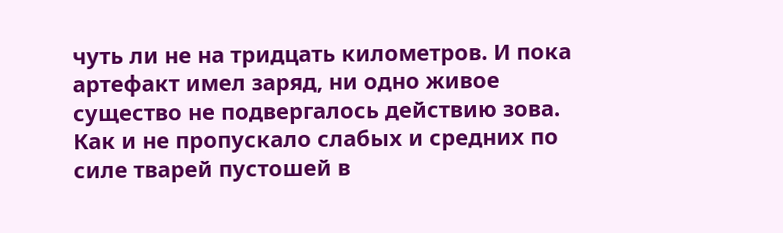чуть ли не на тридцать километров. И пока артефакт имел заряд, ни одно живое существо не подвергалось действию зова. Как и не пропускало слабых и средних по силе тварей пустошей в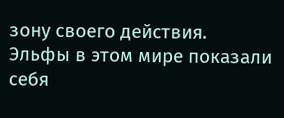зону своего действия.
Эльфы в этом мире показали себя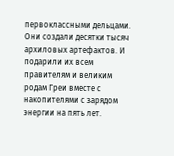первоклассными дельцами. Они создали десятки тысяч архиловых артефактов. И подарили их всем правителям и великим родам Греи вместе с накопителями с зарядом энергии на пять лет.